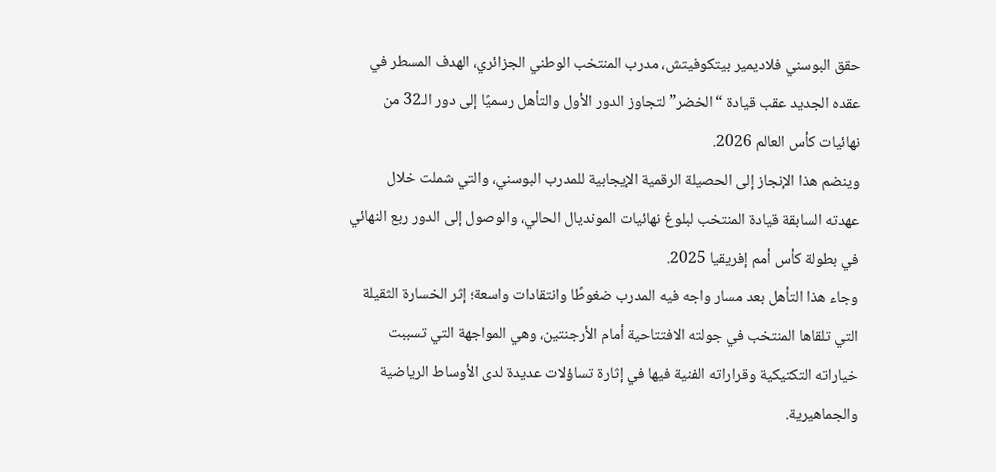حقق البوسني فلاديمير بيتكوفيتش، مدرب المنتخب الوطني الجزائري، الهدف المسطر في عقده الجديد عقب قيادة “الخضر” لتجاوز الدور الأول والتأهل رسميًا إلى دور الـ32 من نهائيات كأس العالم 2026.
وينضم هذا الإنجاز إلى الحصيلة الرقمية الإيجابية للمدرب البوسني، والتي شملت خلال عهدته السابقة قيادة المنتخب لبلوغ نهائيات المونديال الحالي، والوصول إلى الدور ربع النهائي في بطولة كأس أمم إفريقيا 2025.
وجاء هذا التأهل بعد مسار واجه فيه المدرب ضغوطًا وانتقادات واسعة؛ إثر الخسارة الثقيلة التي تلقاها المنتخب في جولته الافتتاحية أمام الأرجنتين، وهي المواجهة التي تسببت خياراته التكتيكية وقراراته الفنية فيها في إثارة تساؤلات عديدة لدى الأوساط الرياضية والجماهيرية.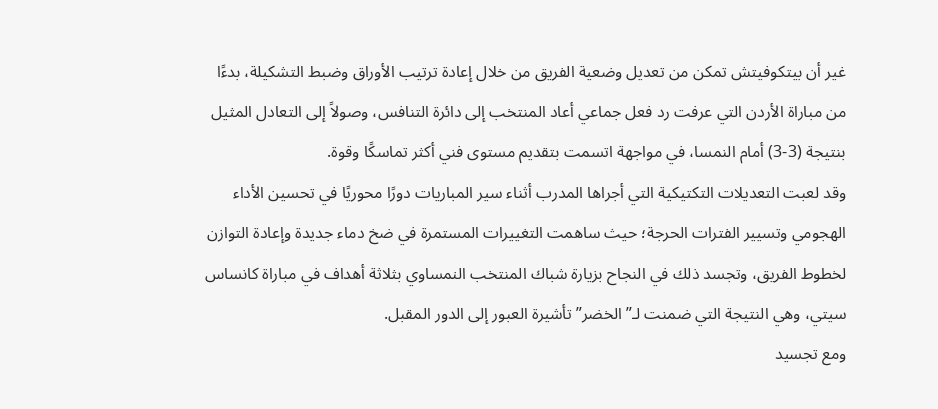غير أن بيتكوفيتش تمكن من تعديل وضعية الفريق من خلال إعادة ترتيب الأوراق وضبط التشكيلة، بدءًا من مباراة الأردن التي عرفت رد فعل جماعي أعاد المنتخب إلى دائرة التنافس، وصولاً إلى التعادل المثيل بنتيجة (3-3) أمام النمسا، في مواجهة اتسمت بتقديم مستوى فني أكثر تماسكًا وقوة.
وقد لعبت التعديلات التكتيكية التي أجراها المدرب أثناء سير المباريات دورًا محوريًا في تحسين الأداء الهجومي وتسيير الفترات الحرجة؛ حيث ساهمت التغييرات المستمرة في ضخ دماء جديدة وإعادة التوازن لخطوط الفريق، وتجسد ذلك في النجاح بزيارة شباك المنتخب النمساوي بثلاثة أهداف في مباراة كانساس سيتي، وهي النتيجة التي ضمنت لـ”الخضر” تأشيرة العبور إلى الدور المقبل.
ومع تجسيد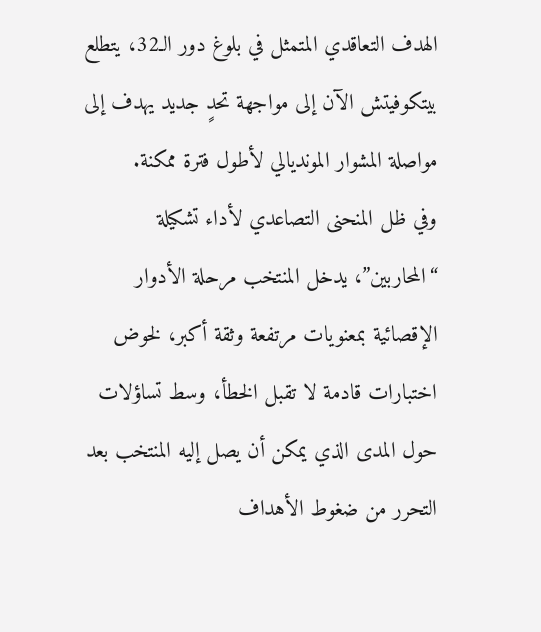الهدف التعاقدي المتمثل في بلوغ دور الـ32، يتطلع بيتكوفيتش الآن إلى مواجهة تحدٍ جديد يهدف إلى مواصلة المشوار المونديالي لأطول فترة ممكنة.
وفي ظل المنحنى التصاعدي لأداء تشكيلة “المحاربين”، يدخل المنتخب مرحلة الأدوار الإقصائية بمعنويات مرتفعة وثقة أكبر، لخوض اختبارات قادمة لا تقبل الخطأ، وسط تساؤلات حول المدى الذي يمكن أن يصل إليه المنتخب بعد التحرر من ضغوط الأهداف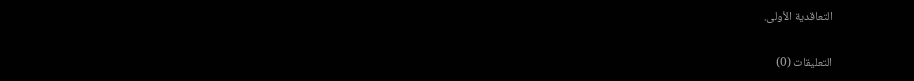التعاقدية الأولى.

التعليقات (0)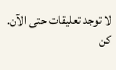لا توجد تعليقات حتى الآن. كن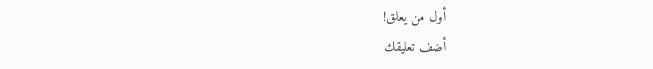أول من يعلق!
أضف تعليقك